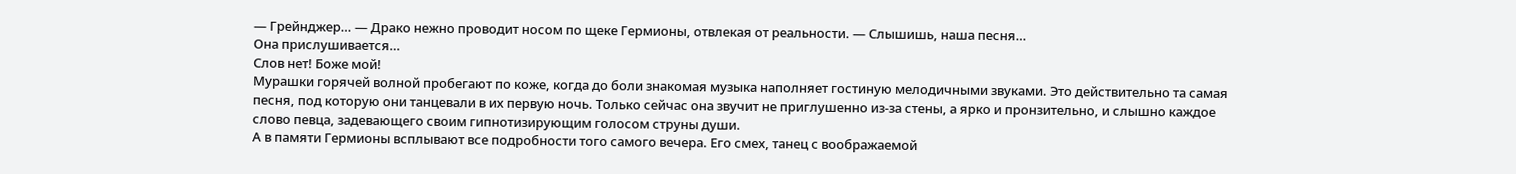— Грейнджер… — Драко нежно проводит носом по щеке Гермионы, отвлекая от реальности. — Слышишь, наша песня…
Она прислушивается…
Слов нет! Боже мой!
Мурашки горячей волной пробегают по коже, когда до боли знакомая музыка наполняет гостиную мелодичными звуками. Это действительно та самая песня, под которую они танцевали в их первую ночь. Только сейчас она звучит не приглушенно из-за стены, а ярко и пронзительно, и слышно каждое слово певца, задевающего своим гипнотизирующим голосом струны души.
А в памяти Гермионы всплывают все подробности того самого вечера. Его смех, танец с воображаемой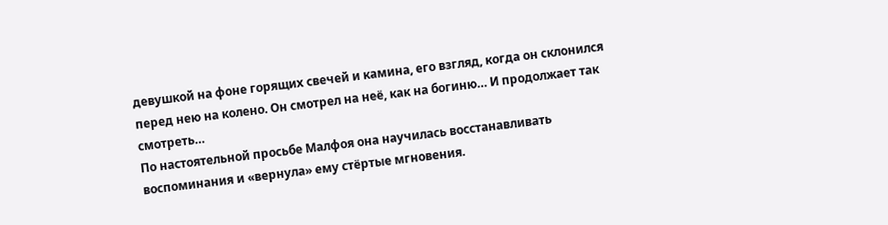девушкой на фоне горящих свечей и камина, его взгляд, когда он склонился перед нею на колено. Он смотрел на неё, как на богиню… И продолжает так смотреть…
По настоятельной просьбе Малфоя она научилась восстанавливать воспоминания и «вернула» ему стёртые мгновения.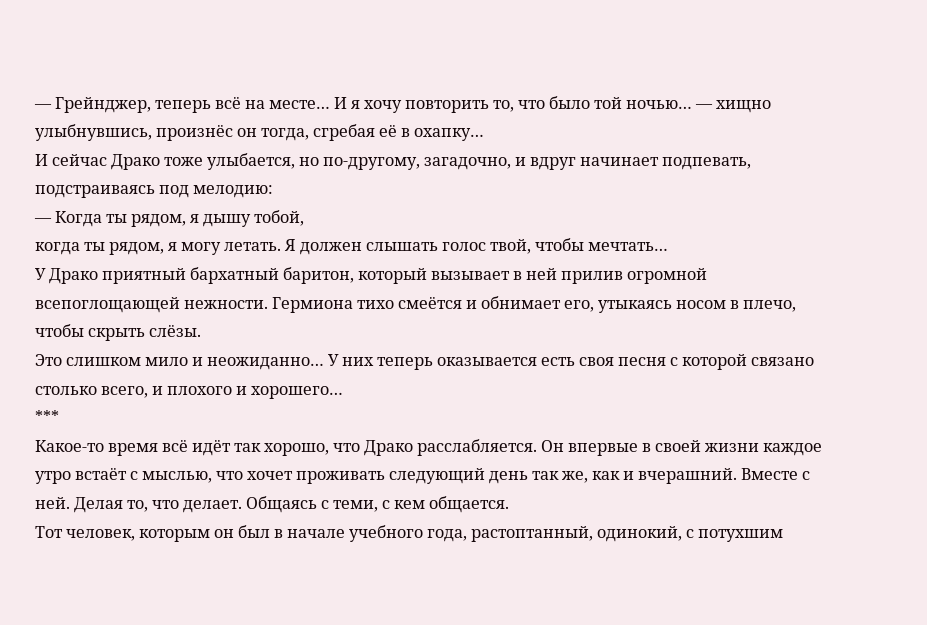— Грейнджер, теперь всё на месте… И я хочу повторить то, что было той ночью… — хищно улыбнувшись, произнёс он тогда, сгребая её в охапку…
И сейчас Драко тоже улыбается, но по-другому, загадочно, и вдруг начинает подпевать, подстраиваясь под мелодию:
— Когда ты рядом, я дышу тобой,
когда ты рядом, я могу летать. Я должен слышать голос твой, чтобы мечтать…
У Драко приятный бархатный баритон, который вызывает в ней прилив огромной всепоглощающей нежности. Гермиона тихо смеётся и обнимает его, утыкаясь носом в плечо, чтобы скрыть слёзы.
Это слишком мило и неожиданно… У них теперь оказывается есть своя песня с которой связано столько всего, и плохого и хорошего…
***
Какое-то время всё идёт так хорошо, что Драко расслабляется. Он впервые в своей жизни каждое утро встаёт с мыслью, что хочет проживать следующий день так же, как и вчерашний. Вместе с ней. Делая то, что делает. Общаясь с теми, с кем общается.
Тот человек, которым он был в начале учебного года, растоптанный, одинокий, с потухшим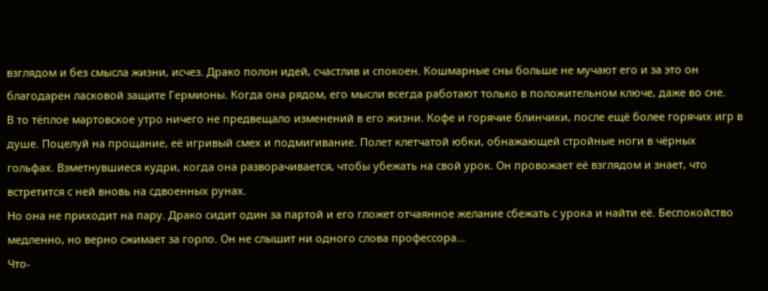взглядом и без смысла жизни, исчез. Драко полон идей, счастлив и спокоен. Кошмарные сны больше не мучают его и за это он благодарен ласковой защите Гермионы. Когда она рядом, его мысли всегда работают только в положительном ключе, даже во сне.
В то тёплое мартовское утро ничего не предвещало изменений в его жизни. Кофе и горячие блинчики, после ещё более горячих игр в душе. Поцелуй на прощание, её игривый смех и подмигивание. Полет клетчатой юбки, обнажающей стройные ноги в чёрных гольфах. Взметнувшиеся кудри, когда она разворачивается, чтобы убежать на свой урок. Он провожает её взглядом и знает, что встретится с ней вновь на сдвоенных рунах.
Но она не приходит на пару. Драко сидит один за партой и его гложет отчаянное желание сбежать с урока и найти её. Беспокойство медленно, но верно сжимает за горло. Он не слышит ни одного слова профессора…
Что-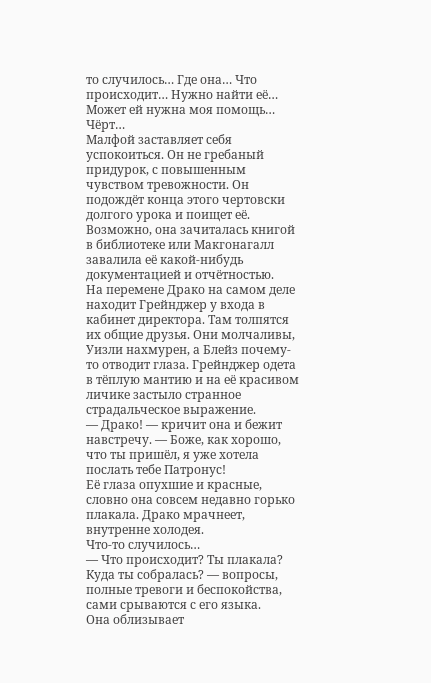то случилось… Где она… Что происходит… Нужно найти её… Может ей нужна моя помощь… Чёрт…
Малфой заставляет себя успокоиться. Он не гребаный придурок, с повышенным чувством тревожности. Он подождёт конца этого чертовски долгого урока и поищет её. Возможно, она зачиталась книгой в библиотеке или Макгонагалл завалила её какой-нибудь документацией и отчётностью.
На перемене Драко на самом деле находит Грейнджер у входа в кабинет директора. Там толпятся их общие друзья. Они молчаливы, Уизли нахмурен, а Блейз почему-то отводит глаза. Грейнджер одета в тёплую мантию и на её красивом личике застыло странное страдальческое выражение.
— Драко! — кричит она и бежит навстречу. — Боже, как хорошо, что ты пришёл, я уже хотела послать тебе Патронус!
Её глаза опухшие и красные, словно она совсем недавно горько плакала. Драко мрачнеет, внутренне холодея.
Что-то случилось…
— Что происходит? Ты плакала? Куда ты собралась? — вопросы, полные тревоги и беспокойства, сами срываются с его языка.
Она облизывает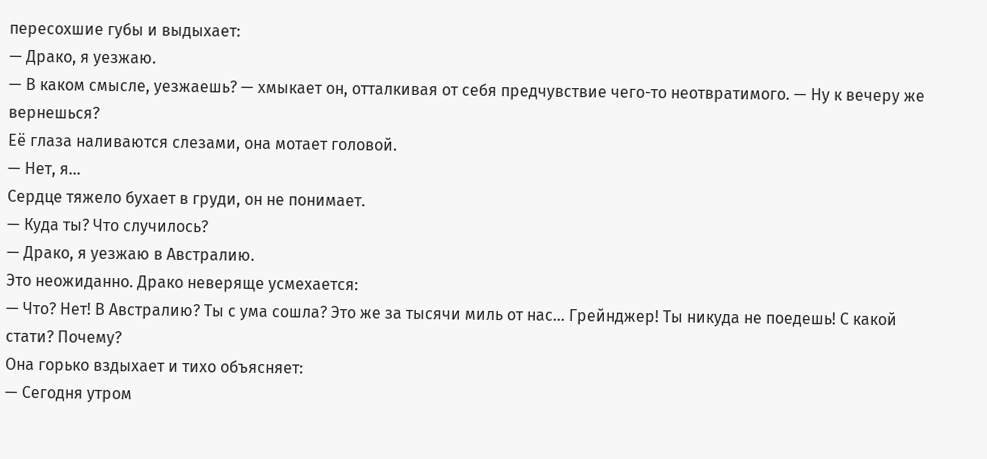пересохшие губы и выдыхает:
— Драко, я уезжаю.
— В каком смысле, уезжаешь? — хмыкает он, отталкивая от себя предчувствие чего-то неотвратимого. — Ну к вечеру же вернешься?
Её глаза наливаются слезами, она мотает головой.
— Нет, я…
Сердце тяжело бухает в груди, он не понимает.
— Куда ты? Что случилось?
— Драко, я уезжаю в Австралию.
Это неожиданно. Драко неверяще усмехается:
— Что? Нет! В Австралию? Ты с ума сошла? Это же за тысячи миль от нас… Грейнджер! Ты никуда не поедешь! С какой стати? Почему?
Она горько вздыхает и тихо объясняет:
— Сегодня утром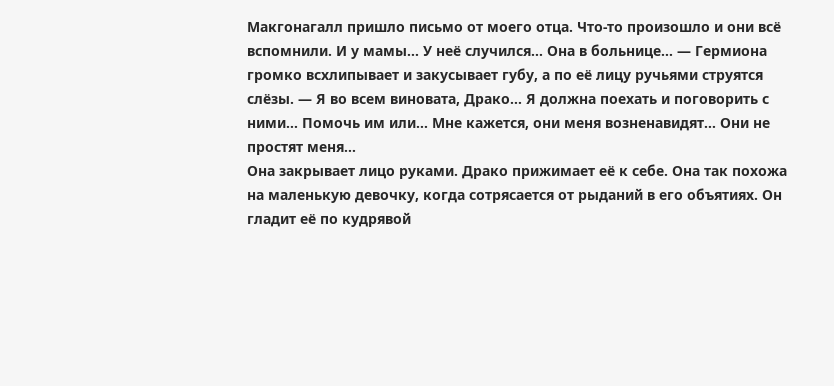Макгонагалл пришло письмо от моего отца. Что-то произошло и они всё вспомнили. И у мамы… У неё случился… Она в больнице… — Гермиона громко всхлипывает и закусывает губу, а по её лицу ручьями струятся слёзы. — Я во всем виновата, Драко… Я должна поехать и поговорить с ними… Помочь им или… Мне кажется, они меня возненавидят… Они не простят меня…
Она закрывает лицо руками. Драко прижимает её к себе. Она так похожа на маленькую девочку, когда сотрясается от рыданий в его объятиях. Он гладит её по кудрявой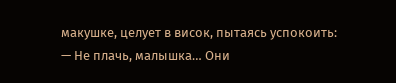макушке, целует в висок, пытаясь успокоить:
— Не плачь, малышка… Они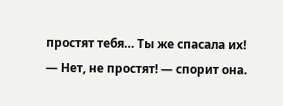простят тебя… Ты же спасала их!
— Нет, не простят! — спорит она.